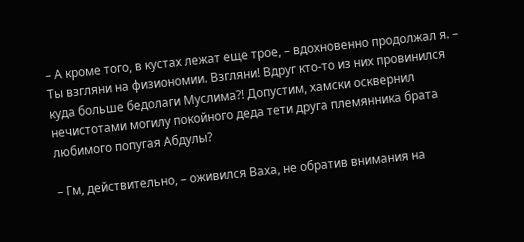– А кроме того, в кустах лежат еще трое, – вдохновенно продолжал я. – Ты взгляни на физиономии. Взгляни! Вдруг кто-то из них провинился куда больше бедолаги Муслима?! Допустим, хамски осквернил нечистотами могилу покойного деда тети друга племянника брата любимого попугая Абдулы?

– Гм, действительно, – оживился Ваха, не обратив внимания на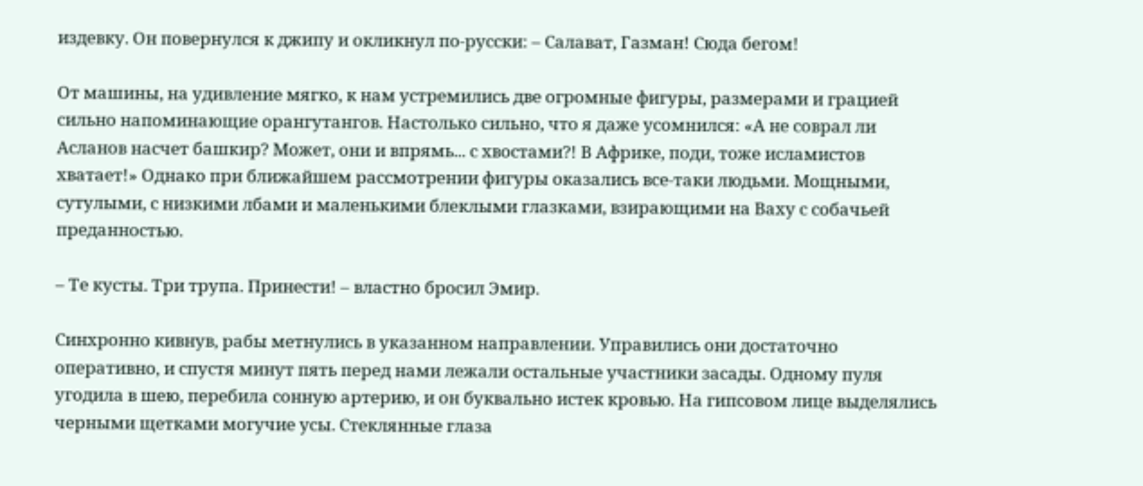издевку. Он повернулся к джипу и окликнул по-русски: – Салават, Газман! Сюда бегом!

От машины, на удивление мягко, к нам устремились две огромные фигуры, размерами и грацией сильно напоминающие орангутангов. Настолько сильно, что я даже усомнился: «А не соврал ли Асланов насчет башкир? Может, они и впрямь... с хвостами?! В Африке, поди, тоже исламистов хватает!» Однако при ближайшем рассмотрении фигуры оказались все-таки людьми. Мощными, сутулыми, с низкими лбами и маленькими блеклыми глазками, взирающими на Ваху с собачьей преданностью.

– Те кусты. Три трупа. Принести! – властно бросил Эмир.

Синхронно кивнув, рабы метнулись в указанном направлении. Управились они достаточно оперативно, и спустя минут пять перед нами лежали остальные участники засады. Одному пуля угодила в шею, перебила сонную артерию, и он буквально истек кровью. На гипсовом лице выделялись черными щетками могучие усы. Стеклянные глаза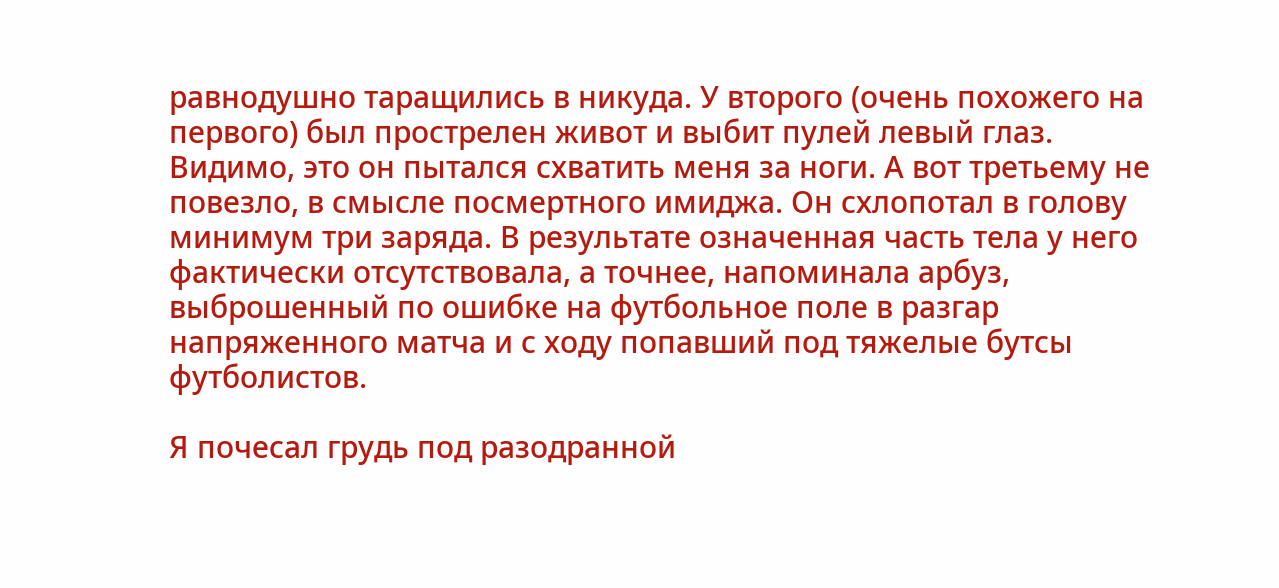равнодушно таращились в никуда. У второго (очень похожего на первого) был прострелен живот и выбит пулей левый глаз. Видимо, это он пытался схватить меня за ноги. А вот третьему не повезло, в смысле посмертного имиджа. Он схлопотал в голову минимум три заряда. В результате означенная часть тела у него фактически отсутствовала, а точнее, напоминала арбуз, выброшенный по ошибке на футбольное поле в разгар напряженного матча и с ходу попавший под тяжелые бутсы футболистов.

Я почесал грудь под разодранной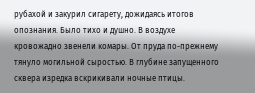рубахой и закурил сигарету, дожидаясь итогов опознания. Было тихо и душно. В воздухе кровожадно звенели комары. От пруда по-прежнему тянуло могильной сыростью. В глубине запущенного сквера изредка вскрикивали ночные птицы.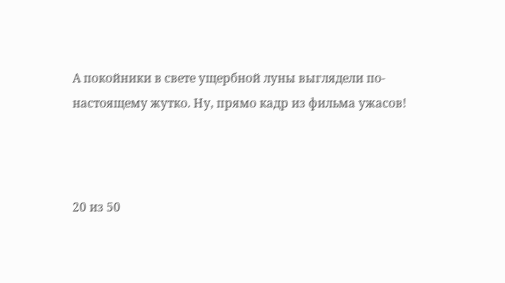А покойники в свете ущербной луны выглядели по-настоящему жутко. Ну, прямо кадр из фильма ужасов!



20 из 50